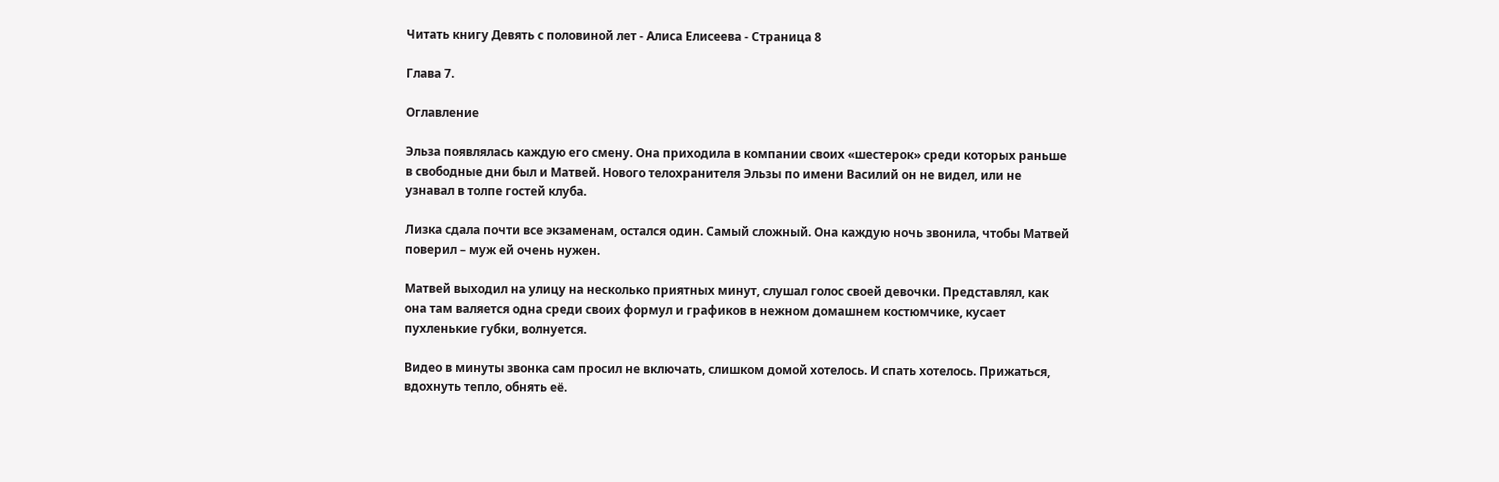Читать книгу Девять с половиной лет - Алиса Елисеева - Страница 8

Глава 7.

Оглавление

Эльза появлялась каждую его смену. Она приходила в компании своих «шестерок» среди которых раньше в свободные дни был и Матвей. Нового телохранителя Эльзы по имени Василий он не видел, или не узнавал в толпе гостей клуба.

Лизка сдала почти все экзаменам, остался один. Самый сложный. Она каждую ночь звонила, чтобы Матвей поверил – муж ей очень нужен.

Матвей выходил на улицу на несколько приятных минут, слушал голос своей девочки. Представлял, как она там валяется одна среди своих формул и графиков в нежном домашнем костюмчике, кусает пухленькие губки, волнуется.

Видео в минуты звонка сам просил не включать, слишком домой хотелось. И спать хотелось. Прижаться, вдохнуть тепло, обнять её.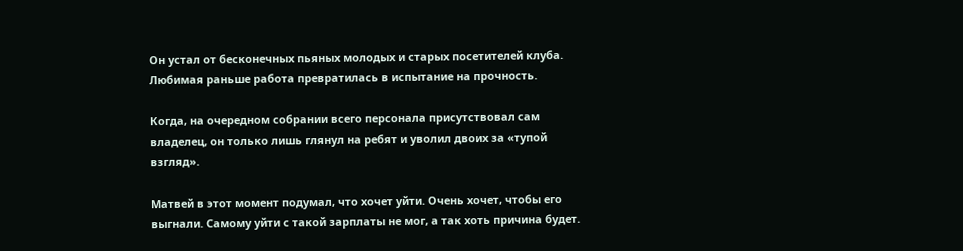Он устал от бесконечных пьяных молодых и старых посетителей клуба. Любимая раньше работа превратилась в испытание на прочность.

Когда, на очередном собрании всего персонала присутствовал сам владелец, он только лишь глянул на ребят и уволил двоих за «тупой взгляд».

Матвей в этот момент подумал, что хочет уйти. Очень хочет, чтобы его выгнали. Самому уйти с такой зарплаты не мог, а так хоть причина будет.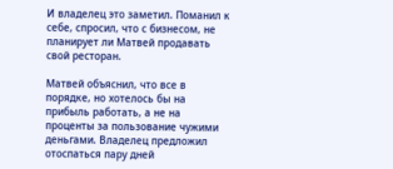И владелец это заметил. Поманил к себе, спросил, что с бизнесом, не планирует ли Матвей продавать свой ресторан.

Матвей объяснил, что все в порядке, но хотелось бы на прибыль работать, а не на проценты за пользование чужими деньгами. Владелец предложил отоспаться пару дней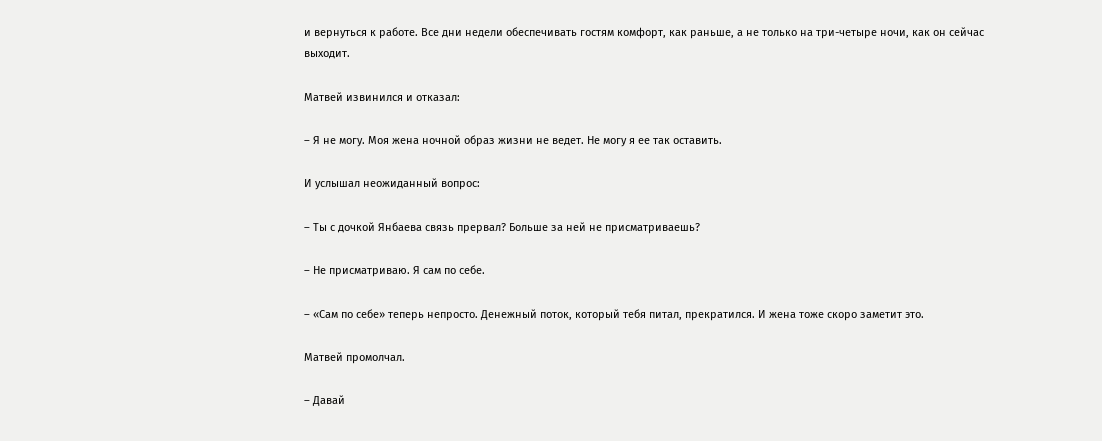и вернуться к работе. Все дни недели обеспечивать гостям комфорт, как раньше, а не только на три-четыре ночи, как он сейчас выходит.

Матвей извинился и отказал:

– Я не могу. Моя жена ночной образ жизни не ведет. Не могу я ее так оставить.

И услышал неожиданный вопрос:

– Ты с дочкой Янбаева связь прервал? Больше за ней не присматриваешь?

– Не присматриваю. Я сам по себе.

– «Сам по себе» теперь непросто. Денежный поток, который тебя питал, прекратился. И жена тоже скоро заметит это.

Матвей промолчал.

– Давай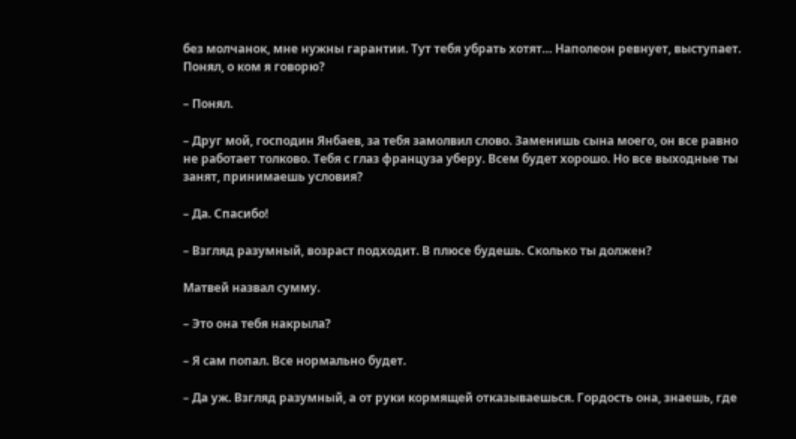без молчанок, мне нужны гарантии. Тут тебя убрать хотят… Наполеон ревнует, выступает. Понял, о ком я говорю?

– Понял.

– Друг мой, господин Янбаев, за тебя замолвил слово. Заменишь сына моего, он все равно не работает толково. Тебя с глаз француза уберу. Всем будет хорошо. Но все выходные ты занят, принимаешь условия?

– Да. Спасибо!

– Взгляд разумный, возраст подходит. В плюсе будешь. Сколько ты должен?

Матвей назвал сумму.

– Это она тебя накрыла?

– Я сам попал. Все нормально будет.

– Да уж. Взгляд разумный, а от руки кормящей отказываешься. Гордость она, знаешь, где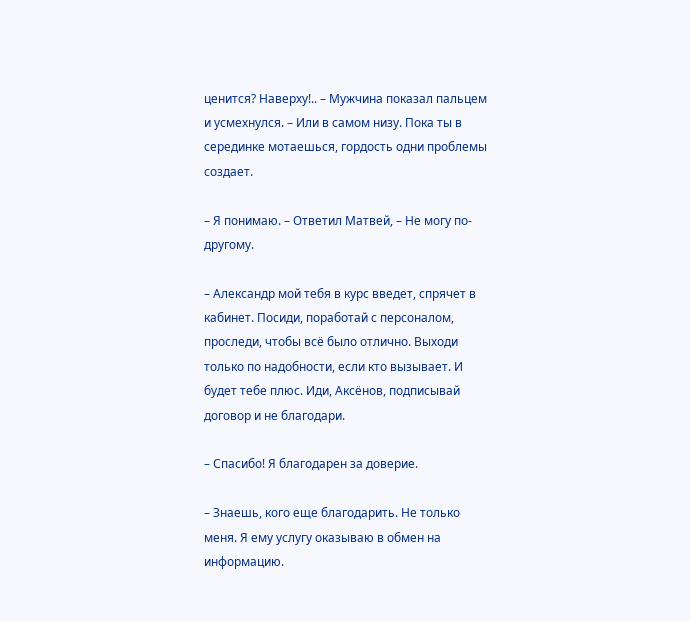ценится? Наверху!.. – Мужчина показал пальцем и усмехнулся. – Или в самом низу. Пока ты в серединке мотаешься, гордость одни проблемы создает.

– Я понимаю. – Ответил Матвей, – Не могу по-другому.

– Александр мой тебя в курс введет, спрячет в кабинет. Посиди, поработай с персоналом, проследи, чтобы всё было отлично. Выходи только по надобности, если кто вызывает. И будет тебе плюс. Иди, Аксёнов, подписывай договор и не благодари.

– Спасибо! Я благодарен за доверие.

– Знаешь, кого еще благодарить. Не только меня. Я ему услугу оказываю в обмен на информацию.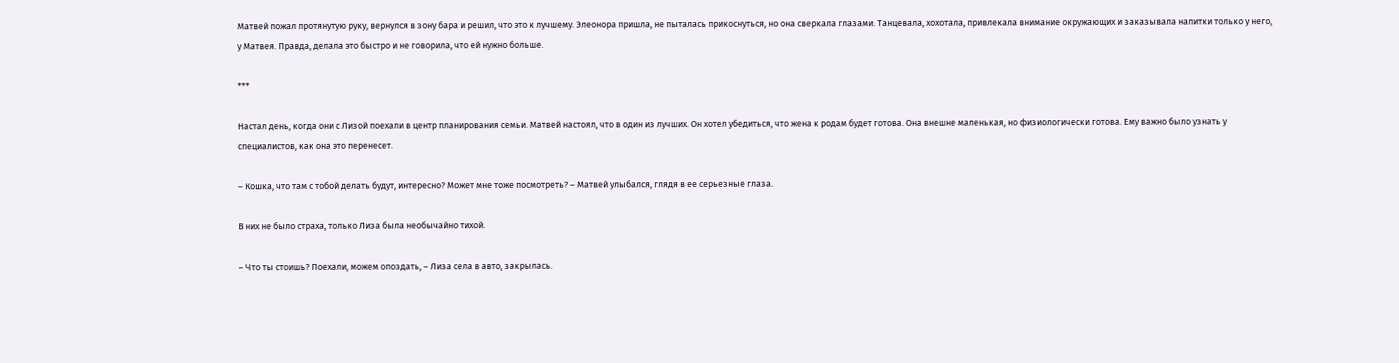Матвей пожал протянутую руку, вернулся в зону бара и решил, что это к лучшему. Элеонора пришла, не пыталась прикоснуться, но она сверкала глазами. Танцевала, хохотала, привлекала внимание окружающих и заказывала напитки только у него, у Матвея. Правда, делала это быстро и не говорила, что ей нужно больше.

***

Настал день, когда они с Лизой поехали в центр планирования семьи. Матвей настоял, что в один из лучших. Он хотел убедиться, что жена к родам будет готова. Она внешне маленькая, но физиологически готова. Ему важно было узнать у специалистов, как она это перенесет.

– Кошка, что там с тобой делать будут, интересно? Может мне тоже посмотреть? – Матвей улыбался, глядя в ее серьезные глаза.

В них не было страха, только Лиза была необычайно тихой.

– Что ты стоишь? Поехали, можем опоздать, – Лиза села в авто, закрылась.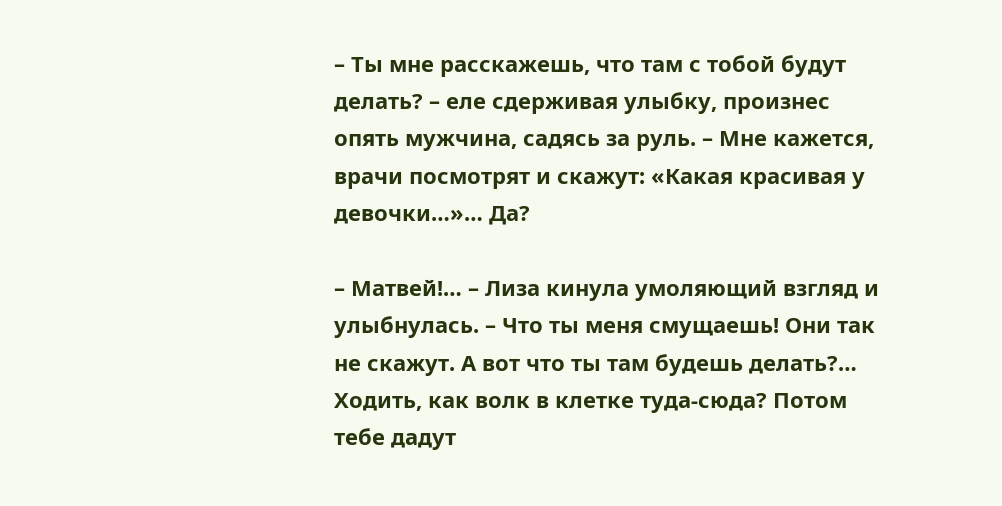– Ты мне расскажешь, что там с тобой будут делать? – еле сдерживая улыбку, произнес опять мужчина, садясь за руль. – Мне кажется, врачи посмотрят и скажут: «Какая красивая у девочки…»… Да?

– Матвей!… – Лиза кинула умоляющий взгляд и улыбнулась. – Что ты меня смущаешь! Они так не скажут. А вот что ты там будешь делать?… Ходить, как волк в клетке туда-сюда? Потом тебе дадут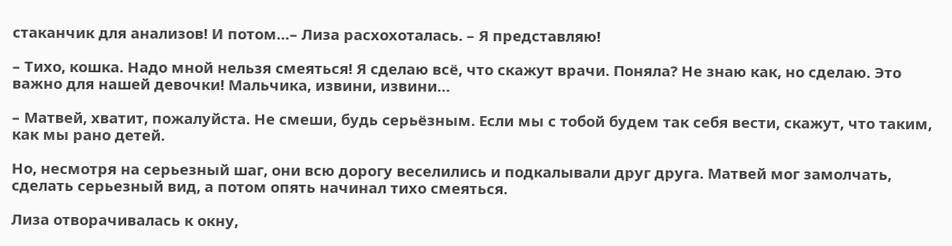стаканчик для анализов! И потом…– Лиза расхохоталась. – Я представляю!

– Тихо, кошка. Надо мной нельзя смеяться! Я сделаю всё, что скажут врачи. Поняла? Не знаю как, но сделаю. Это важно для нашей девочки! Мальчика, извини, извини…

– Матвей, хватит, пожалуйста. Не смеши, будь серьёзным. Если мы с тобой будем так себя вести, скажут, что таким, как мы рано детей.

Но, несмотря на серьезный шаг, они всю дорогу веселились и подкалывали друг друга. Матвей мог замолчать, сделать серьезный вид, а потом опять начинал тихо смеяться.

Лиза отворачивалась к окну,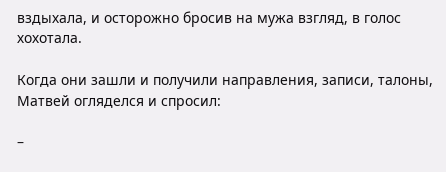вздыхала, и осторожно бросив на мужа взгляд, в голос хохотала.

Когда они зашли и получили направления, записи, талоны, Матвей огляделся и спросил:

–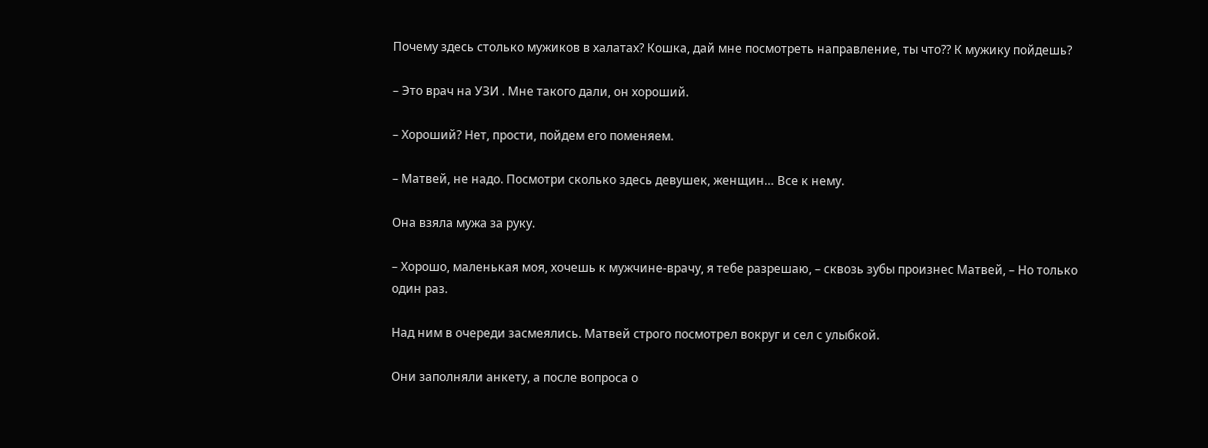Почему здесь столько мужиков в халатах? Кошка, дай мне посмотреть направление, ты что?? К мужику пойдешь?

– Это врач на УЗИ . Мне такого дали, он хороший.

– Хороший? Нет, прости, пойдем его поменяем.

– Матвей, не надо. Посмотри сколько здесь девушек, женщин… Все к нему.

Она взяла мужа за руку.

– Хорошо, маленькая моя, хочешь к мужчине-врачу, я тебе разрешаю, – сквозь зубы произнес Матвей, – Но только один раз.

Над ним в очереди засмеялись. Матвей строго посмотрел вокруг и сел с улыбкой.

Они заполняли анкету, а после вопроса о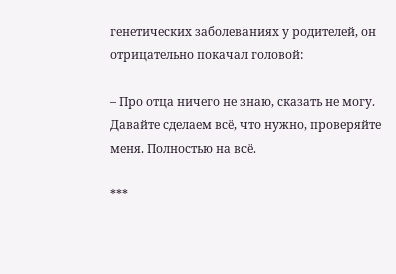генетических заболеваниях у родителей, он отрицательно покачал головой:

– Про отца ничего не знаю, сказать не могу. Давайте сделаем всё, что нужно, проверяйте меня. Полностью на всё.

***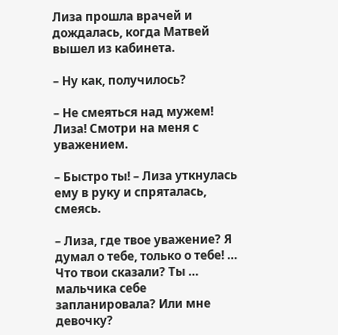Лиза прошла врачей и дождалась, когда Матвей вышел из кабинета.

– Ну как, получилось?

– Не смеяться над мужем! Лиза! Смотри на меня с уважением.

– Быстро ты! – Лиза уткнулась ему в руку и спряталась, смеясь.

– Лиза, где твое уважение? Я думал о тебе, только о тебе! … Что твои сказали? Ты … мальчика себе запланировала? Или мне девочку?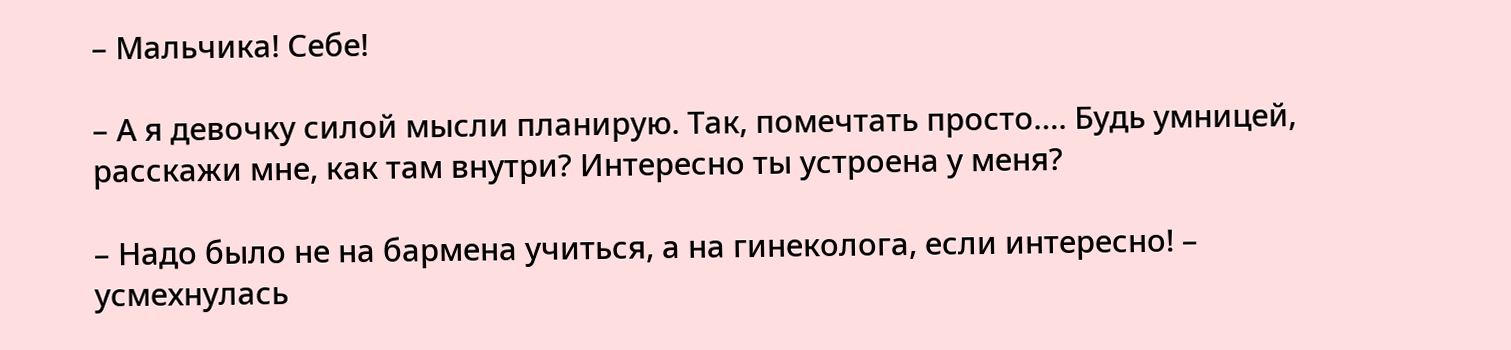– Мальчика! Себе!

– А я девочку силой мысли планирую. Так, помечтать просто…. Будь умницей, расскажи мне, как там внутри? Интересно ты устроена у меня?

– Надо было не на бармена учиться, а на гинеколога, если интересно! – усмехнулась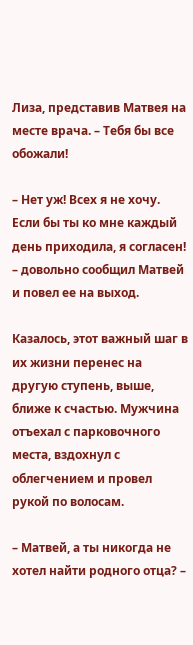Лиза, представив Матвея на месте врача. – Тебя бы все обожали!

– Нет уж! Всех я не хочу. Если бы ты ко мне каждый день приходила, я согласен! – довольно сообщил Матвей и повел ее на выход.

Казалось, этот важный шаг в их жизни перенес на другую ступень, выше, ближе к счастью. Мужчина отъехал с парковочного места, вздохнул с облегчением и провел рукой по волосам.

– Матвей, а ты никогда не хотел найти родного отца? –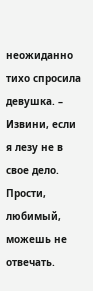неожиданно тихо спросила девушка. – Извини, если я лезу не в свое дело. Прости, любимый, можешь не отвечать.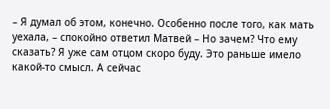– Я думал об этом, конечно. Особенно после того, как мать уехала, – спокойно ответил Матвей – Но зачем? Что ему сказать? Я уже сам отцом скоро буду. Это раньше имело какой-то смысл. А сейчас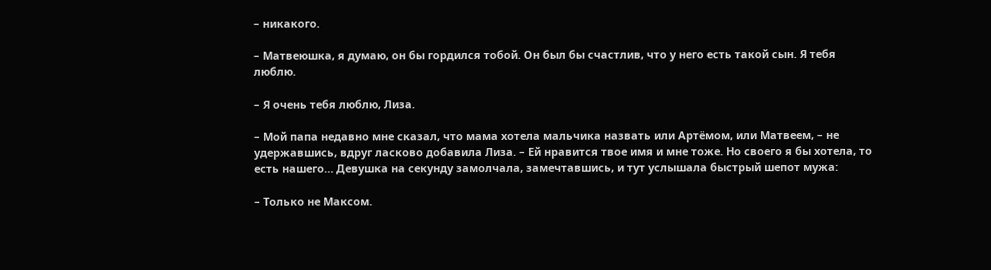– никакого.

– Матвеюшка, я думаю, он бы гордился тобой. Он был бы счастлив, что у него есть такой сын. Я тебя люблю.

– Я очень тебя люблю, Лиза.

– Мой папа недавно мне сказал, что мама хотела мальчика назвать или Артёмом, или Матвеем, – не удержавшись, вдруг ласково добавила Лиза. – Ей нравится твое имя и мне тоже. Но своего я бы хотела, то есть нашего… Девушка на секунду замолчала, замечтавшись, и тут услышала быстрый шепот мужа:

– Только не Максом.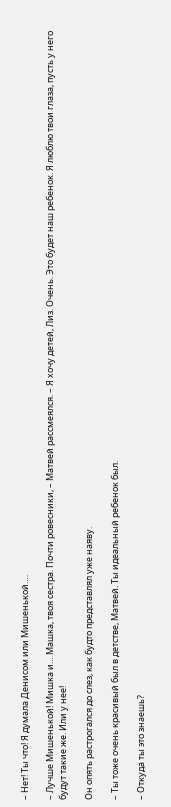– Нет! Ты что! Я думала Денисом или Мишенькой….

– Лучше Мишенькой! Мишка и… Машка, твоя сестра. Почти ровесники, – Матвей рассмеялся. – Я хочу детей, Лиз. Очень. Это будет наш ребенок. Я люблю твои глаза, пусть у него будут такие же. Или у нее!

Он опять растрогался до слез, как будто представлял уже наяву.

– Ты тоже очень красивый был в детстве, Матвей. Ты идеальный ребенок был.

– Откуда ты это знаешь?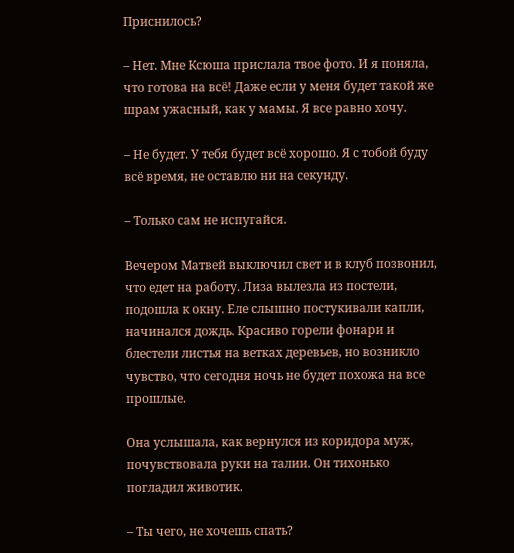Приснилось?

– Нет. Мне Ксюша прислала твое фото. И я поняла, что готова на всё! Даже если у меня будет такой же шрам ужасный, как у мамы. Я все равно хочу.

– Не будет. У тебя будет всё хорошо. Я с тобой буду всё время, не оставлю ни на секунду.

– Только сам не испугайся.

Вечером Матвей выключил свет и в клуб позвонил, что едет на работу. Лиза вылезла из постели, подошла к окну. Еле слышно постукивали капли, начинался дождь. Красиво горели фонари и блестели листья на ветках деревьев, но возникло чувство, что сегодня ночь не будет похожа на все прошлые.

Она услышала, как вернулся из коридора муж, почувствовала руки на талии. Он тихонько погладил животик.

– Ты чего, не хочешь спать?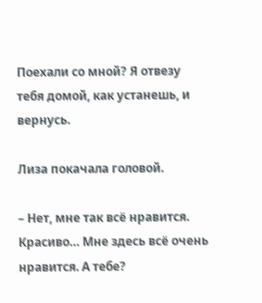Поехали со мной? Я отвезу тебя домой, как устанешь, и вернусь.

Лиза покачала головой.

– Нет, мне так всё нравится. Красиво… Мне здесь всё очень нравится. А тебе?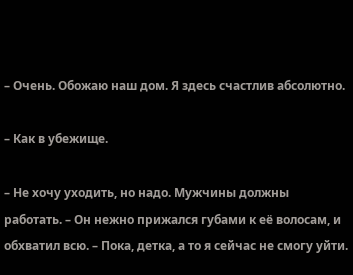– Очень. Обожаю наш дом. Я здесь счастлив абсолютно.

– Как в убежище.

– Не хочу уходить, но надо. Мужчины должны работать. – Он нежно прижался губами к её волосам, и обхватил всю. – Пока, детка, а то я сейчас не смогу уйти.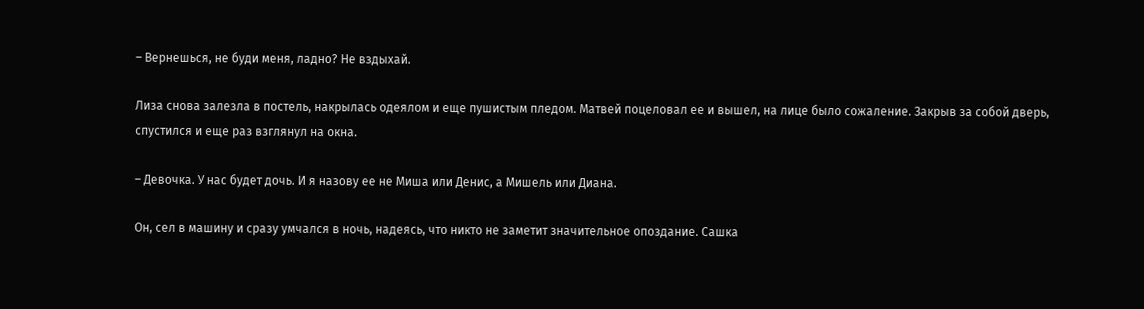– Вернешься, не буди меня, ладно? Не вздыхай.

Лиза снова залезла в постель, накрылась одеялом и еще пушистым пледом. Матвей поцеловал ее и вышел, на лице было сожаление. Закрыв за собой дверь, спустился и еще раз взглянул на окна.

– Девочка. У нас будет дочь. И я назову ее не Миша или Денис, а Мишель или Диана.

Он, сел в машину и сразу умчался в ночь, надеясь, что никто не заметит значительное опоздание. Сашка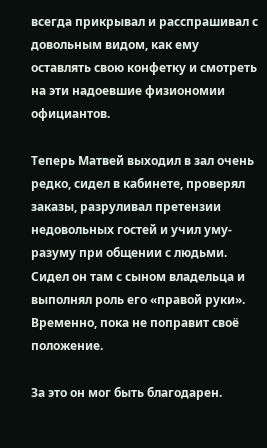всегда прикрывал и расспрашивал с довольным видом, как ему оставлять свою конфетку и смотреть на эти надоевшие физиономии официантов.

Теперь Матвей выходил в зал очень редко, сидел в кабинете, проверял заказы, разруливал претензии недовольных гостей и учил уму-разуму при общении с людьми. Сидел он там с сыном владельца и выполнял роль его «правой руки». Временно, пока не поправит своё положение.

За это он мог быть благодарен.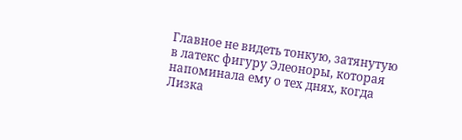Главное не видеть тонкую, затянутую в латекс фигуру Элеоноры, которая напоминала ему о тех днях, когда Лизка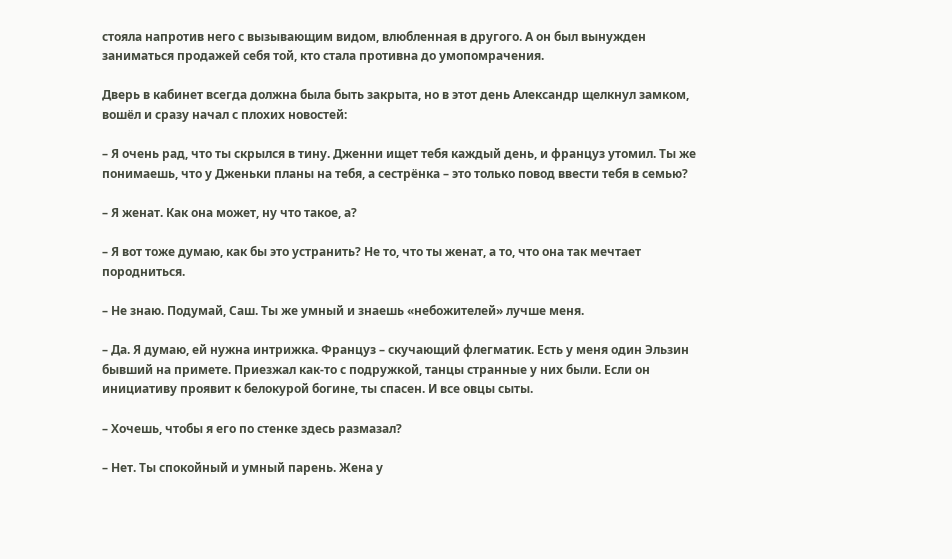стояла напротив него с вызывающим видом, влюбленная в другого. А он был вынужден заниматься продажей себя той, кто стала противна до умопомрачения.

Дверь в кабинет всегда должна была быть закрыта, но в этот день Александр щелкнул замком, вошёл и сразу начал с плохих новостей:

– Я очень рад, что ты скрылся в тину. Дженни ищет тебя каждый день, и француз утомил. Ты же понимаешь, что у Дженьки планы на тебя, а сестрёнка – это только повод ввести тебя в семью?

– Я женат. Как она может, ну что такое, а?

– Я вот тоже думаю, как бы это устранить? Не то, что ты женат, а то, что она так мечтает породниться.

– Не знаю. Подумай, Саш. Ты же умный и знаешь «небожителей» лучше меня.

– Да. Я думаю, ей нужна интрижка. Француз – скучающий флегматик. Есть у меня один Эльзин бывший на примете. Приезжал как-то с подружкой, танцы странные у них были. Если он инициативу проявит к белокурой богине, ты спасен. И все овцы сыты.

– Хочешь, чтобы я его по стенке здесь размазал?

– Нет. Ты спокойный и умный парень. Жена у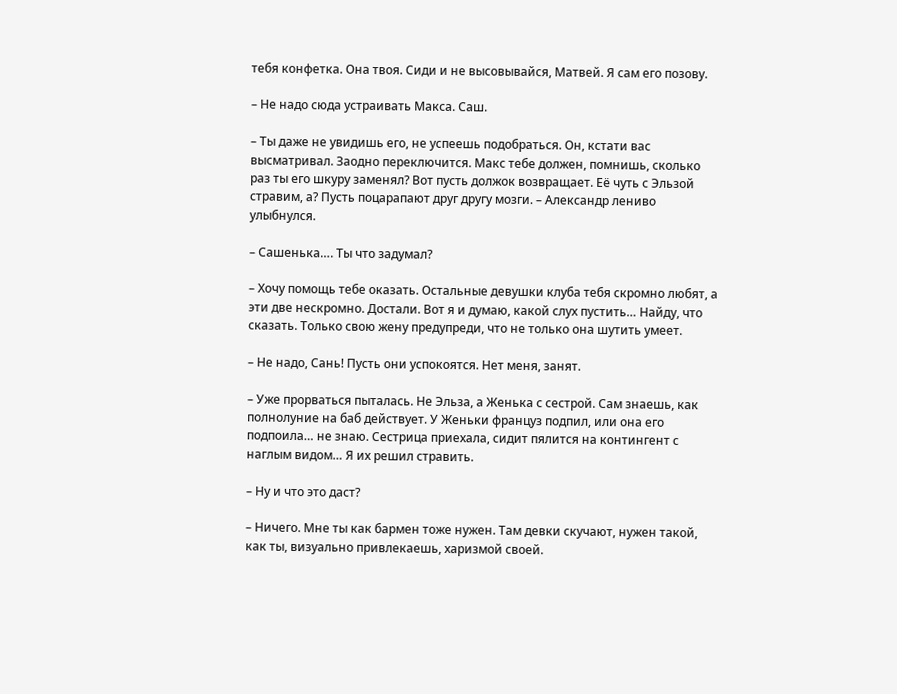тебя конфетка. Она твоя. Сиди и не высовывайся, Матвей. Я сам его позову.

– Не надо сюда устраивать Макса. Саш.

– Ты даже не увидишь его, не успеешь подобраться. Он, кстати вас высматривал. Заодно переключится. Макс тебе должен, помнишь, сколько раз ты его шкуру заменял? Вот пусть должок возвращает. Её чуть с Эльзой стравим, а? Пусть поцарапают друг другу мозги. – Александр лениво улыбнулся.

– Сашенька…. Ты что задумал?

– Хочу помощь тебе оказать. Остальные девушки клуба тебя скромно любят, а эти две нескромно. Достали. Вот я и думаю, какой слух пустить… Найду, что сказать. Только свою жену предупреди, что не только она шутить умеет.

– Не надо, Сань! Пусть они успокоятся. Нет меня, занят.

– Уже прорваться пыталась. Не Эльза, а Женька с сестрой. Сам знаешь, как полнолуние на баб действует. У Женьки француз подпил, или она его подпоила… не знаю. Сестрица приехала, сидит пялится на контингент с наглым видом… Я их решил стравить.

– Ну и что это даст?

– Ничего. Мне ты как бармен тоже нужен. Там девки скучают, нужен такой, как ты, визуально привлекаешь, харизмой своей.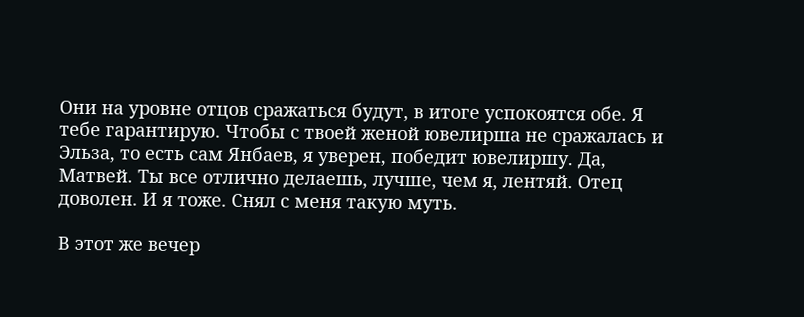Они на уровне отцов сражаться будут, в итоге успокоятся обе. Я тебе гарантирую. Чтобы с твоей женой ювелирша не сражалась и Эльза, то есть сам Янбаев, я уверен, победит ювелиршу. Да, Матвей. Ты все отлично делаешь, лучше, чем я, лентяй. Отец доволен. И я тоже. Снял с меня такую муть.

В этот же вечер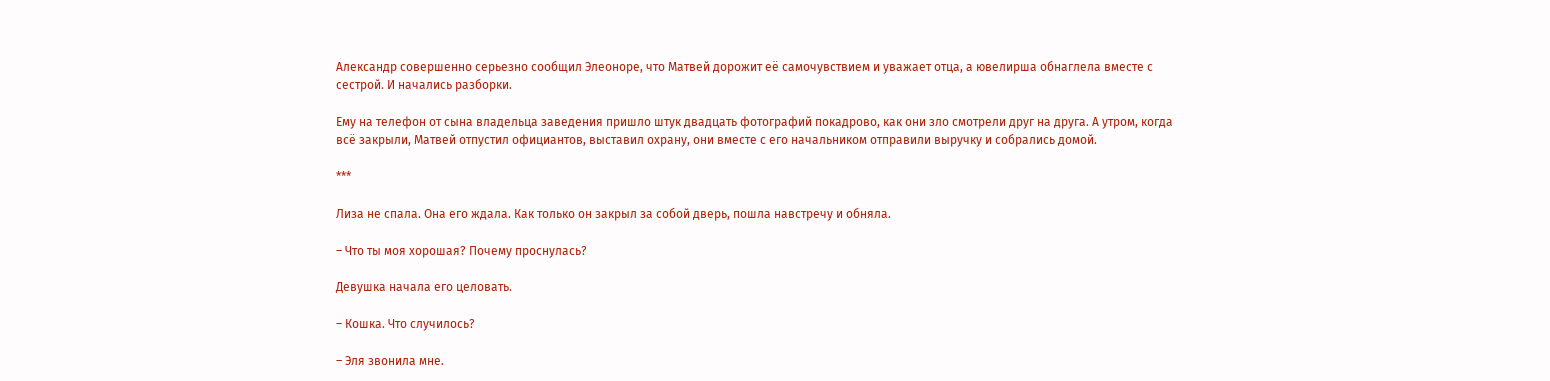Александр совершенно серьезно сообщил Элеоноре, что Матвей дорожит её самочувствием и уважает отца, а ювелирша обнаглела вместе с сестрой. И начались разборки.

Ему на телефон от сына владельца заведения пришло штук двадцать фотографий покадрово, как они зло смотрели друг на друга. А утром, когда всё закрыли, Матвей отпустил официантов, выставил охрану, они вместе с его начальником отправили выручку и собрались домой.

***

Лиза не спала. Она его ждала. Как только он закрыл за собой дверь, пошла навстречу и обняла.

– Что ты моя хорошая? Почему проснулась?

Девушка начала его целовать.

– Кошка. Что случилось?

– Эля звонила мне.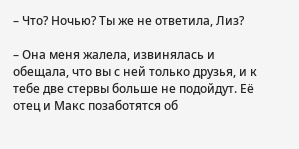– Что? Ночью? Ты же не ответила, Лиз?

– Она меня жалела, извинялась и обещала, что вы с ней только друзья, и к тебе две стервы больше не подойдут. Её отец и Макс позаботятся об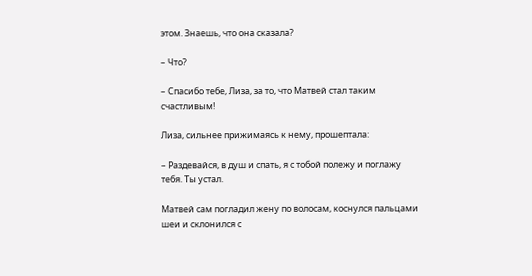этом. Знаешь, что она сказала?

– Что?

– Спасибо тебе, Лиза, за то, что Матвей стал таким счастливым!

Лиза, сильнее прижимаясь к нему, прошептала:

– Раздевайся, в душ и спать, я с тобой полежу и поглажу тебя. Ты устал.

Матвей сам погладил жену по волосам, коснулся пальцами шеи и склонился с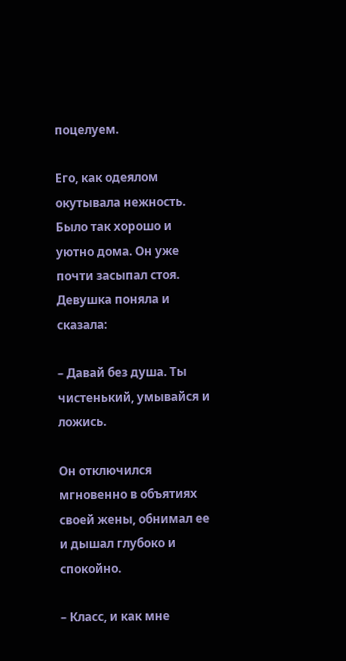поцелуем.

Его, как одеялом окутывала нежность. Было так хорошо и уютно дома. Он уже почти засыпал стоя. Девушка поняла и сказала:

– Давай без душа. Ты чистенький, умывайся и ложись.

Он отключился мгновенно в объятиях своей жены, обнимал ее и дышал глубоко и спокойно.

– Класс, и как мне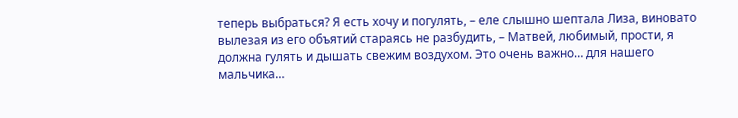теперь выбраться? Я есть хочу и погулять, – еле слышно шептала Лиза, виновато вылезая из его объятий стараясь не разбудить, – Матвей, любимый, прости, я должна гулять и дышать свежим воздухом. Это очень важно… для нашего мальчика…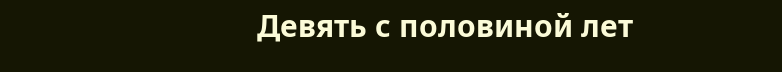Девять с половиной лет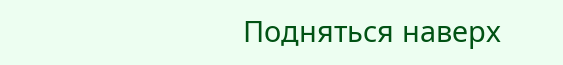Подняться наверх